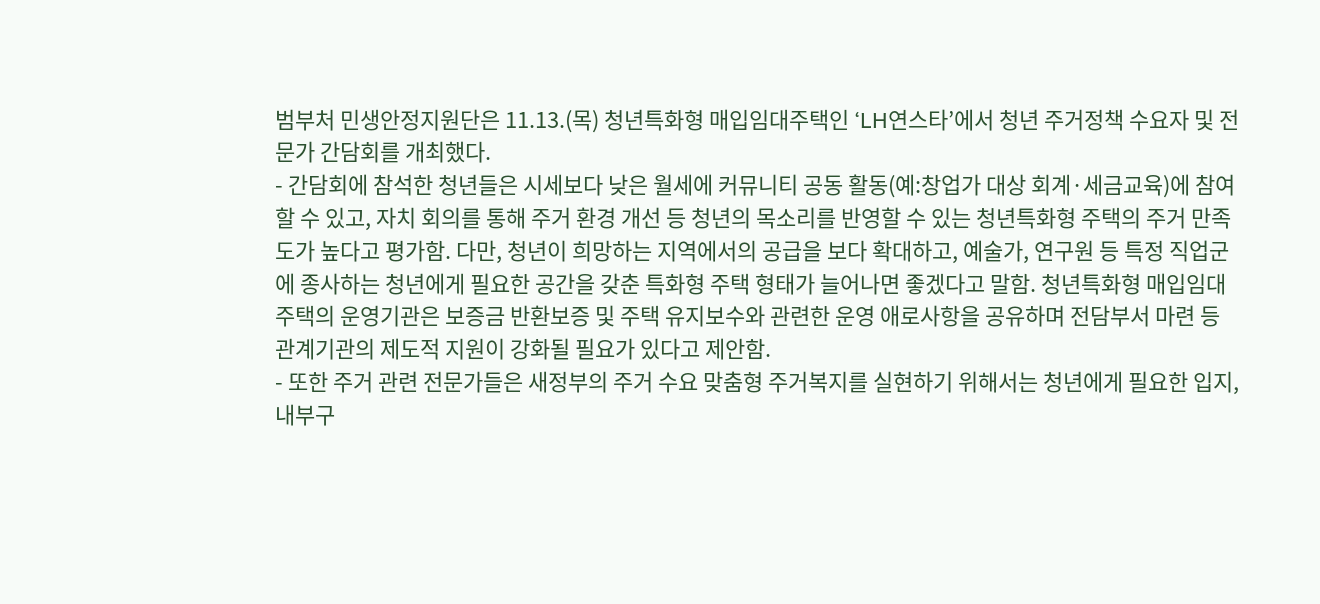범부처 민생안정지원단은 11.13.(목) 청년특화형 매입임대주택인 ‘LH연스타’에서 청년 주거정책 수요자 및 전문가 간담회를 개최했다.
- 간담회에 참석한 청년들은 시세보다 낮은 월세에 커뮤니티 공동 활동(예:창업가 대상 회계·세금교육)에 참여할 수 있고, 자치 회의를 통해 주거 환경 개선 등 청년의 목소리를 반영할 수 있는 청년특화형 주택의 주거 만족도가 높다고 평가함. 다만, 청년이 희망하는 지역에서의 공급을 보다 확대하고, 예술가, 연구원 등 특정 직업군에 종사하는 청년에게 필요한 공간을 갖춘 특화형 주택 형태가 늘어나면 좋겠다고 말함. 청년특화형 매입임대주택의 운영기관은 보증금 반환보증 및 주택 유지보수와 관련한 운영 애로사항을 공유하며 전담부서 마련 등 관계기관의 제도적 지원이 강화될 필요가 있다고 제안함.
- 또한 주거 관련 전문가들은 새정부의 주거 수요 맞춤형 주거복지를 실현하기 위해서는 청년에게 필요한 입지, 내부구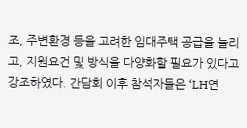조, 주변환경 등을 고려한 임대주택 공급을 늘리고, 지원요건 및 방식을 다양화할 필요가 있다고 강조하였다. 간담회 이후 참석자들은 ‘LH연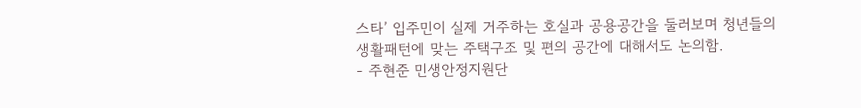스타’ 입주민이 실제 거주하는 호실과 공용공간을 둘러보며 청년들의 생활패턴에 맞는 주택구조 및 편의 공간에 대해서도 논의함.
- 주현준 민생안정지원단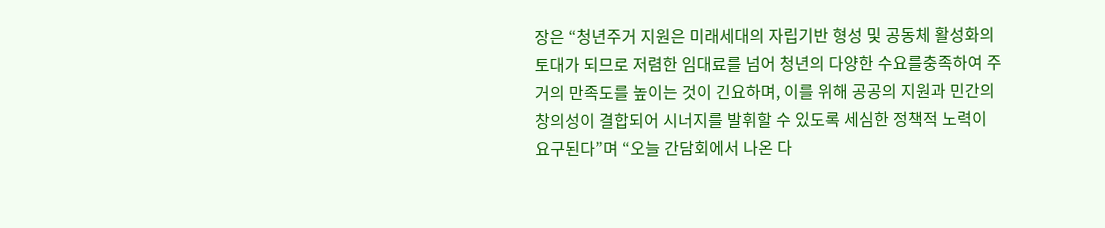장은 “청년주거 지원은 미래세대의 자립기반 형성 및 공동체 활성화의 토대가 되므로 저렴한 임대료를 넘어 청년의 다양한 수요를충족하여 주거의 만족도를 높이는 것이 긴요하며, 이를 위해 공공의 지원과 민간의 창의성이 결합되어 시너지를 발휘할 수 있도록 세심한 정책적 노력이 요구된다”며 “오늘 간담회에서 나온 다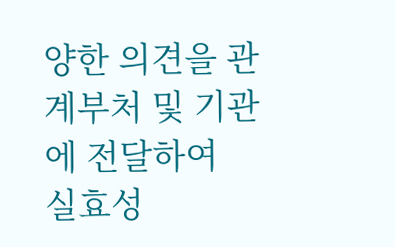양한 의견을 관계부처 및 기관에 전달하여
실효성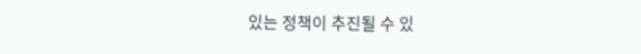있는 정책이 추진될 수 있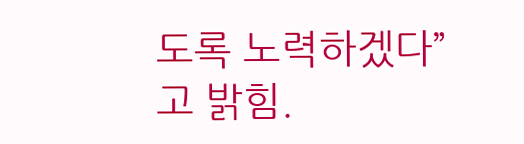도록 노력하겠다”고 밝힘.